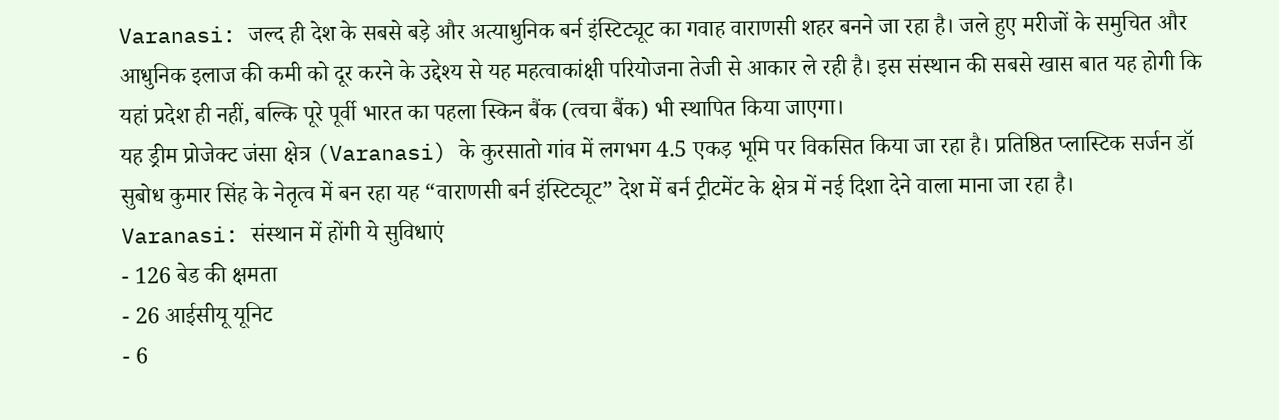Varanasi: जल्द ही देश के सबसे बड़े और अत्याधुनिक बर्न इंस्टिट्यूट का गवाह वाराणसी शहर बनने जा रहा है। जले हुए मरीजों के समुचित और आधुनिक इलाज की कमी को दूर करने के उद्देश्य से यह महत्वाकांक्षी परियोजना तेजी से आकार ले रही है। इस संस्थान की सबसे खास बात यह होगी कि यहां प्रदेश ही नहीं, बल्कि पूरे पूर्वी भारत का पहला स्किन बैंक (त्वचा बैंक) भी स्थापित किया जाएगा।
यह ड्रीम प्रोजेक्ट जंसा क्षेत्र (Varanasi) के कुरसातो गांव में लगभग 4.5 एकड़ भूमि पर विकसित किया जा रहा है। प्रतिष्ठित प्लास्टिक सर्जन डॉ सुबोध कुमार सिंह के नेतृत्व में बन रहा यह “वाराणसी बर्न इंस्टिट्यूट” देश में बर्न ट्रीटमेंट के क्षेत्र में नई दिशा देने वाला माना जा रहा है।
Varanasi: संस्थान में होंगी ये सुविधाएं
- 126 बेड की क्षमता
- 26 आईसीयू यूनिट
- 6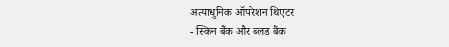अत्याधुनिक ऑपरेशन थिएटर
- स्किन बैंक और ब्लड बैंक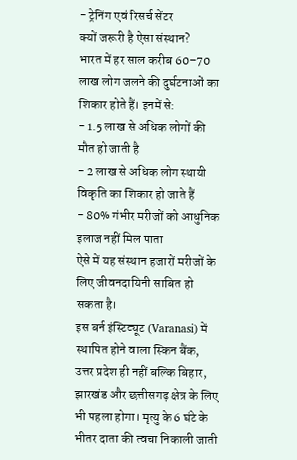- ट्रेनिंग एवं रिसर्च सेंटर
क्यों जरूरी है ऐसा संस्थान?
भारत में हर साल करीब 60–70 लाख लोग जलने की दुर्घटनाओं का शिकार होते हैं। इनमें से:
- 1.5 लाख से अधिक लोगों की मौत हो जाती है
- 2 लाख से अधिक लोग स्थायी विकृति का शिकार हो जाते हैं
- 80% गंभीर मरीजों को आधुनिक इलाज नहीं मिल पाता
ऐसे में यह संस्थान हजारों मरीजों के लिए जीवनदायिनी साबित हो सकता है।
इस बर्न इंस्टिट्यूट (Varanasi) में स्थापित होने वाला स्किन बैंक, उत्तर प्रदेश ही नहीं बल्कि बिहार, झारखंड और छत्तीसगढ़ क्षेत्र के लिए भी पहला होगा। मृत्यु के 6 घंटे के भीतर दाता की त्वचा निकाली जाती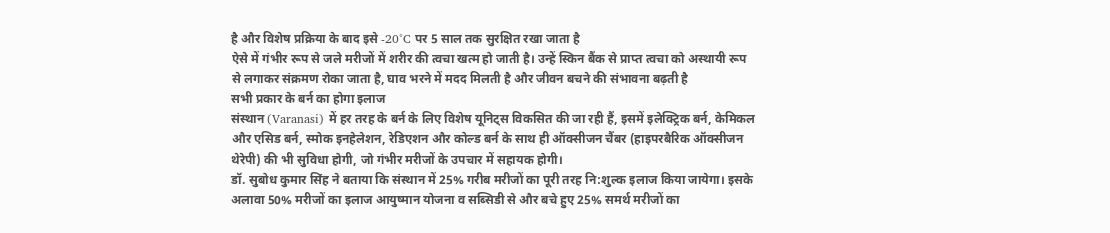है और विशेष प्रक्रिया के बाद इसे -20°C पर 5 साल तक सुरक्षित रखा जाता है
ऐसे में गंभीर रूप से जले मरीजों में शरीर की त्वचा खत्म हो जाती है। उन्हें स्किन बैंक से प्राप्त त्वचा को अस्थायी रूप से लगाकर संक्रमण रोका जाता है, घाव भरने में मदद मिलती है और जीवन बचने की संभावना बढ़ती है
सभी प्रकार के बर्न का होगा इलाज
संस्थान (Varanasi) में हर तरह के बर्न के लिए विशेष यूनिट्स विकसित की जा रही हैं, इसमें इलेक्ट्रिक बर्न, केमिकल और एसिड बर्न, स्मोक इनहेलेशन, रेडिएशन और कोल्ड बर्न के साथ ही ऑक्सीजन चैंबर (हाइपरबैरिक ऑक्सीजन थेरेपी) की भी सुविधा होगी, जो गंभीर मरीजों के उपचार में सहायक होगी।
डॉ. सुबोध कुमार सिंह ने बताया कि संस्थान में 25% गरीब मरीजों का पूरी तरह नि:शुल्क इलाज किया जायेगा। इसके अलावा 50% मरीजों का इलाज आयुष्मान योजना व सब्सिडी से और बचे हुए 25% समर्थ मरीजों का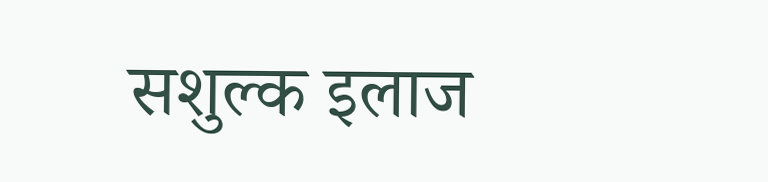सशुल्क इलाज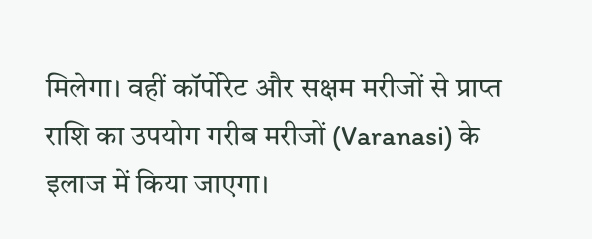मिलेगा। वहीं कॉर्पोरेट और सक्षम मरीजों से प्राप्त राशि का उपयोग गरीब मरीजों (Varanasi) के इलाज में किया जाएगा।